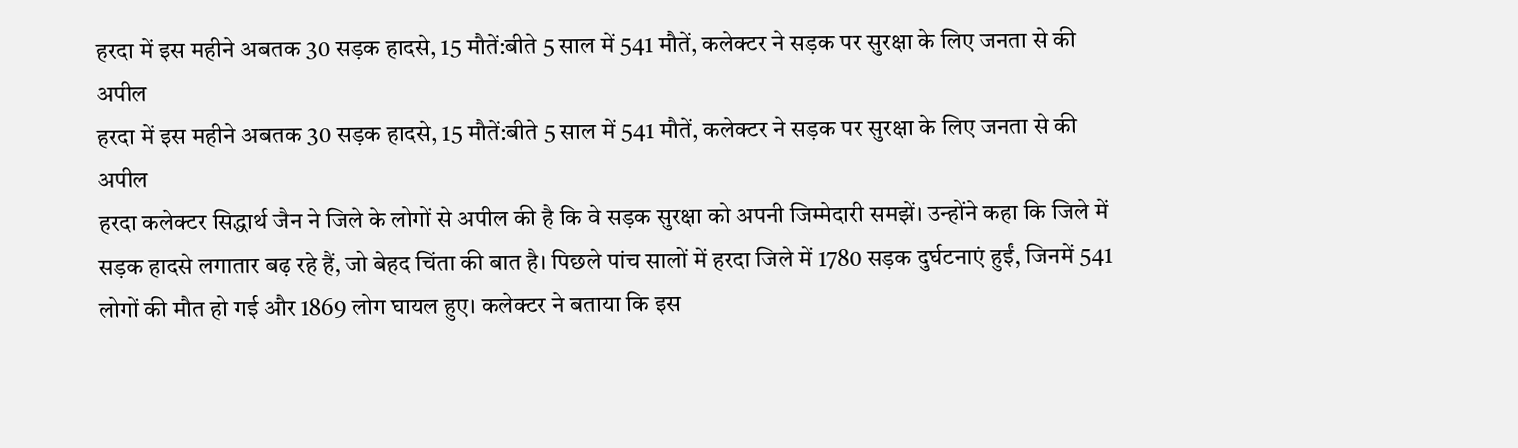हरदा में इस महीने अबतक 30 सड़क हादसे, 15 मौतें:बीते 5 साल में 541 मौतें, कलेक्टर ने सड़क पर सुरक्षा के लिए जनता से की अपील
हरदा में इस महीने अबतक 30 सड़क हादसे, 15 मौतें:बीते 5 साल में 541 मौतें, कलेक्टर ने सड़क पर सुरक्षा के लिए जनता से की अपील
हरदा कलेक्टर सिद्धार्थ जैन ने जिले के लोगों से अपील की है कि वे सड़क सुरक्षा को अपनी जिम्मेदारी समझें। उन्होंने कहा कि जिले में सड़क हादसे लगातार बढ़ रहे हैं, जो बेहद चिंता की बात है। पिछले पांच सालों में हरदा जिले में 1780 सड़क दुर्घटनाएं हुईं, जिनमें 541 लोगों की मौत हो गई और 1869 लोग घायल हुए। कलेक्टर ने बताया कि इस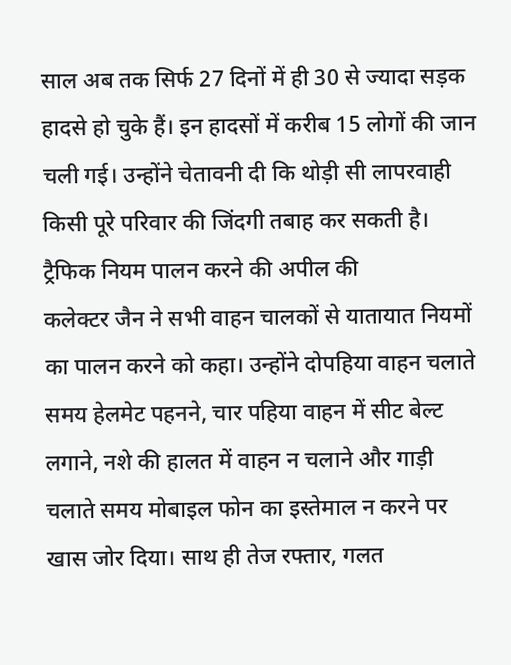साल अब तक सिर्फ 27 दिनों में ही 30 से ज्यादा सड़क हादसे हो चुके हैं। इन हादसों में करीब 15 लोगों की जान चली गई। उन्होंने चेतावनी दी कि थोड़ी सी लापरवाही किसी पूरे परिवार की जिंदगी तबाह कर सकती है। ट्रैफिक नियम पालन करने की अपील की
कलेक्टर जैन ने सभी वाहन चालकों से यातायात नियमों का पालन करने को कहा। उन्होंने दोपहिया वाहन चलाते समय हेलमेट पहनने, चार पहिया वाहन में सीट बेल्ट लगाने, नशे की हालत में वाहन न चलाने और गाड़ी चलाते समय मोबाइल फोन का इस्तेमाल न करने पर खास जोर दिया। साथ ही तेज रफ्तार, गलत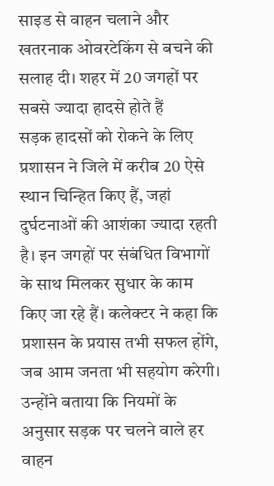साइड से वाहन चलाने और खतरनाक ओवरटेकिंग से बचने की सलाह दी। शहर में 20 जगहों पर सबसे ज्यादा हादसे होते हैं
सड़क हादसों को रोकने के लिए प्रशासन ने जिले में करीब 20 ऐसे स्थान चिन्हित किए हैं, जहां दुर्घटनाओं की आशंका ज्यादा रहती है। इन जगहों पर संबंधित विभागों के साथ मिलकर सुधार के काम किए जा रहे हैं। कलेक्टर ने कहा कि प्रशासन के प्रयास तभी सफल होंगे, जब आम जनता भी सहयोग करेगी। उन्होंने बताया कि नियमों के अनुसार सड़क पर चलने वाले हर वाहन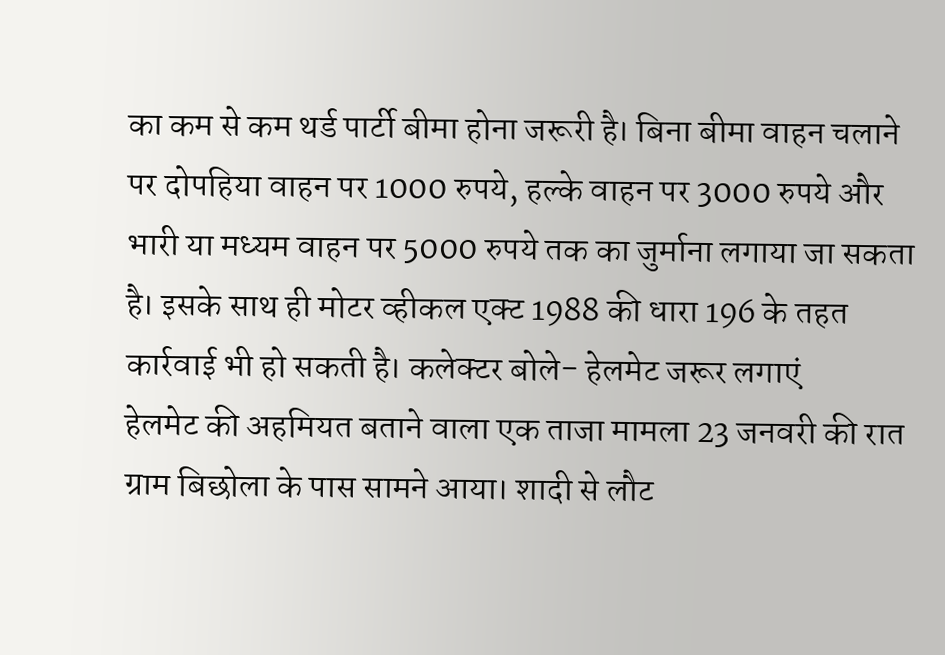का कम से कम थर्ड पार्टी बीमा होना जरूरी है। बिना बीमा वाहन चलाने पर दोपहिया वाहन पर 1000 रुपये, हल्के वाहन पर 3000 रुपये और भारी या मध्यम वाहन पर 5000 रुपये तक का जुर्माना लगाया जा सकता है। इसके साथ ही मोटर व्हीकल एक्ट 1988 की धारा 196 के तहत कार्रवाई भी हो सकती है। कलेक्टर बोले- हेलमेट जरूर लगाएं
हेलमेट की अहमियत बताने वाला एक ताजा मामला 23 जनवरी की रात ग्राम बिछोला के पास सामने आया। शादी से लौट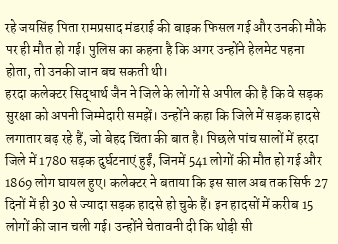रहे जयसिंह पिता रामप्रसाद मंडराई की बाइक फिसल गई और उनकी मौके पर ही मौत हो गई। पुलिस का कहना है कि अगर उन्होंने हेलमेट पहना होता, तो उनकी जान बच सकती थी।
हरदा कलेक्टर सिद्धार्थ जैन ने जिले के लोगों से अपील की है कि वे सड़क सुरक्षा को अपनी जिम्मेदारी समझें। उन्होंने कहा कि जिले में सड़क हादसे लगातार बढ़ रहे हैं, जो बेहद चिंता की बात है। पिछले पांच सालों में हरदा जिले में 1780 सड़क दुर्घटनाएं हुईं, जिनमें 541 लोगों की मौत हो गई और 1869 लोग घायल हुए। कलेक्टर ने बताया कि इस साल अब तक सिर्फ 27 दिनों में ही 30 से ज्यादा सड़क हादसे हो चुके हैं। इन हादसों में करीब 15 लोगों की जान चली गई। उन्होंने चेतावनी दी कि थोड़ी सी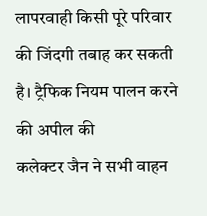लापरवाही किसी पूरे परिवार की जिंदगी तबाह कर सकती है। ट्रैफिक नियम पालन करने की अपील की
कलेक्टर जैन ने सभी वाहन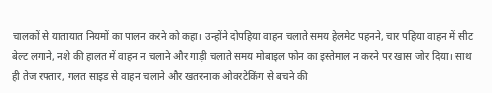चालकों से यातायात नियमों का पालन करने को कहा। उन्होंने दोपहिया वाहन चलाते समय हेलमेट पहनने, चार पहिया वाहन में सीट बेल्ट लगाने, नशे की हालत में वाहन न चलाने और गाड़ी चलाते समय मोबाइल फोन का इस्तेमाल न करने पर खास जोर दिया। साथ ही तेज रफ्तार, गलत साइड से वाहन चलाने और खतरनाक ओवरटेकिंग से बचने की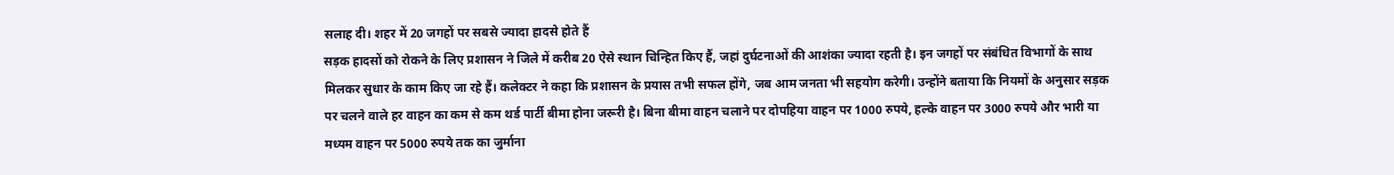सलाह दी। शहर में 20 जगहों पर सबसे ज्यादा हादसे होते हैं
सड़क हादसों को रोकने के लिए प्रशासन ने जिले में करीब 20 ऐसे स्थान चिन्हित किए हैं, जहां दुर्घटनाओं की आशंका ज्यादा रहती है। इन जगहों पर संबंधित विभागों के साथ मिलकर सुधार के काम किए जा रहे हैं। कलेक्टर ने कहा कि प्रशासन के प्रयास तभी सफल होंगे, जब आम जनता भी सहयोग करेगी। उन्होंने बताया कि नियमों के अनुसार सड़क पर चलने वाले हर वाहन का कम से कम थर्ड पार्टी बीमा होना जरूरी है। बिना बीमा वाहन चलाने पर दोपहिया वाहन पर 1000 रुपये, हल्के वाहन पर 3000 रुपये और भारी या मध्यम वाहन पर 5000 रुपये तक का जुर्माना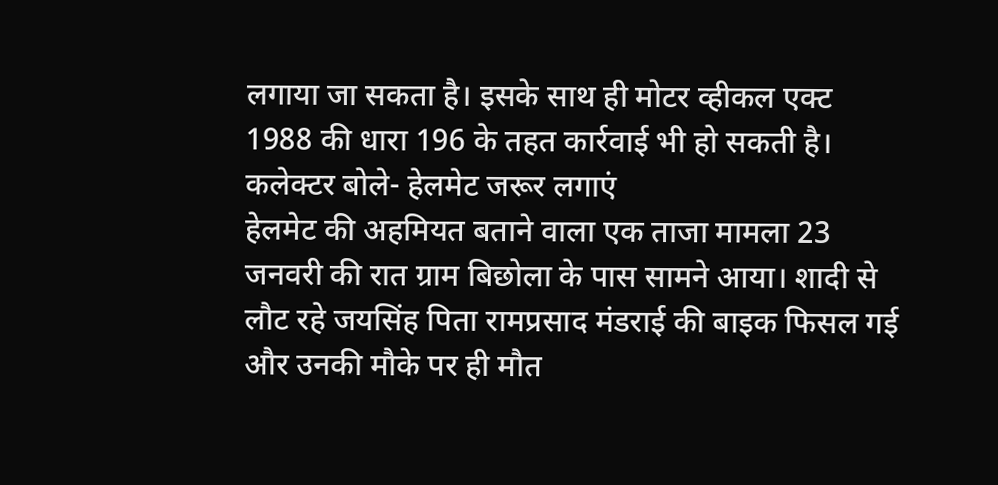लगाया जा सकता है। इसके साथ ही मोटर व्हीकल एक्ट 1988 की धारा 196 के तहत कार्रवाई भी हो सकती है। कलेक्टर बोले- हेलमेट जरूर लगाएं
हेलमेट की अहमियत बताने वाला एक ताजा मामला 23 जनवरी की रात ग्राम बिछोला के पास सामने आया। शादी से लौट रहे जयसिंह पिता रामप्रसाद मंडराई की बाइक फिसल गई और उनकी मौके पर ही मौत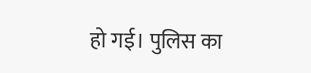हो गई। पुलिस का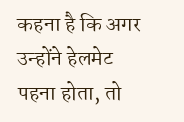कहना है कि अगर उन्होंने हेलमेट पहना होता, तो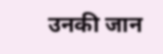उनकी जान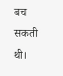बच सकती थी।